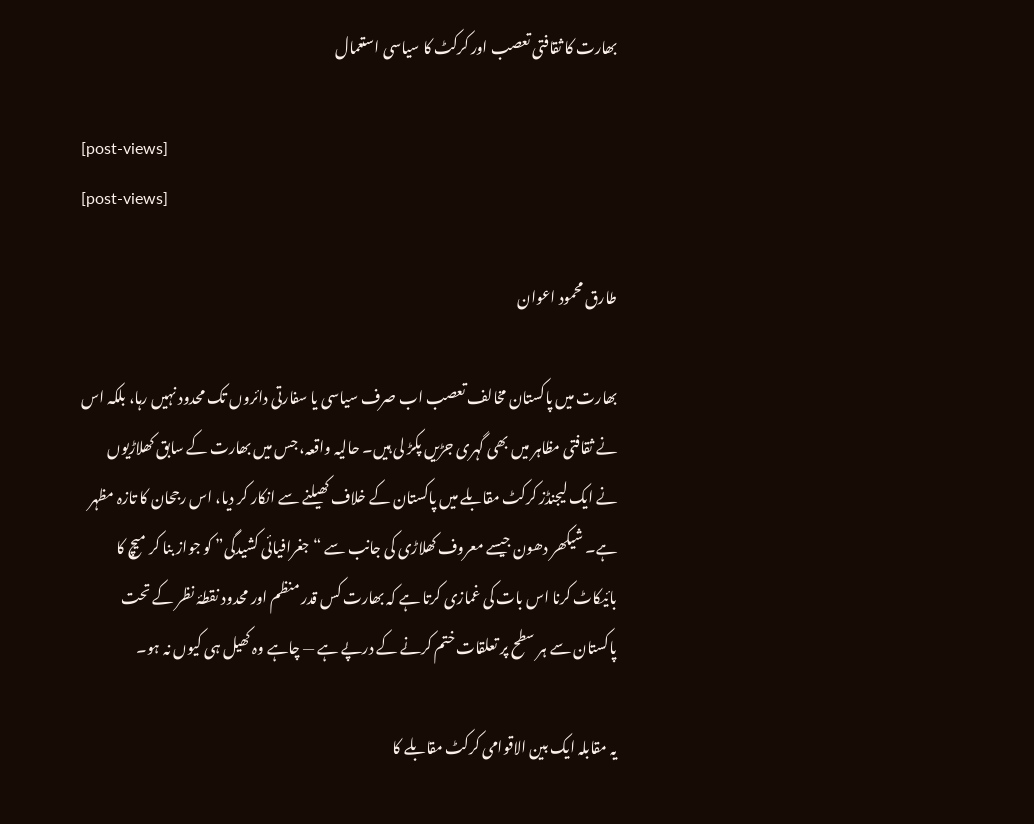بھارت کا ثقافتی تعصب اور کرکٹ کا سیاسی استعمال

[post-views]
[post-views]

طارق محمود اعوان

بھارت میں پاکستان مخالف تعصب اب صرف سیاسی یا سفارتی دائروں تک محدود نہیں رہا، بلکہ اس نے ثقافتی مظاہر میں بھی گہری جڑیں پکڑ لی ہیں۔ حالیہ واقعہ، جس میں بھارت کے سابق کھلاڑیوں نے ایک لیجنڈز کرکٹ مقابلے میں پاکستان کے خلاف کھیلنے سے انکار کر دیا، اس رجحان کا تازہ مظہر ہے۔ شیکھر دھون جیسے معروف کھلاڑی کی جانب سے “جغرافیائی کشیدگی” کو جواز بنا کر میچ کا بائیکاٹ کرنا اس بات کی غمازی کرتا ہے کہ بھارت کس قدر منظم اور محدود نقطۂ نظر کے تحت پاکستان سے ہر سطح پر تعلقات ختم کرنے کے درپے ہے — چاہے وہ کھیل ہی کیوں نہ ہو۔

یہ مقابلہ ایک بین الاقوامی کرکٹ مقابلے کا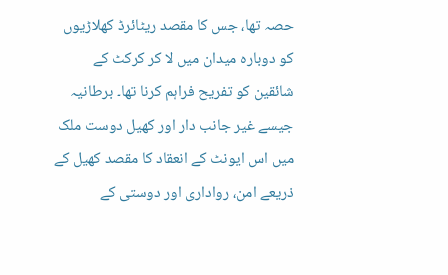حصہ تھا، جس کا مقصد ریٹائرڈ کھلاڑیوں کو دوبارہ میدان میں لا کر کرکٹ کے شائقین کو تفریح فراہم کرنا تھا۔ برطانیہ جیسے غیر جانب دار اور کھیل دوست ملک میں اس ایونٹ کے انعقاد کا مقصد کھیل کے ذریعے امن، رواداری اور دوستی کے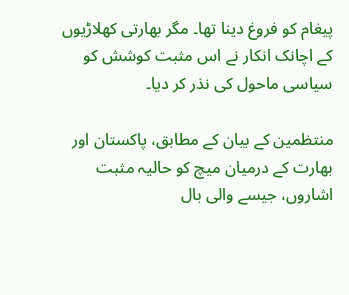پیغام کو فروغ دینا تھا۔ مگر بھارتی کھلاڑیوں کے اچانک انکار نے اس مثبت کوشش کو سیاسی ماحول کی نذر کر دیا۔

منتظمین کے بیان کے مطابق، پاکستان اور بھارت کے درمیان میچ کو حالیہ مثبت اشاروں، جیسے والی بال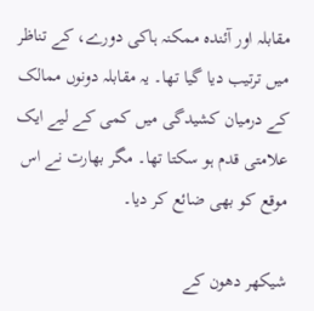مقابلہ اور آئندہ ممکنہ ہاکی دورے، کے تناظر میں ترتیب دیا گیا تھا۔ یہ مقابلہ دونوں ممالک کے درمیان کشیدگی میں کمی کے لیے ایک علامتی قدم ہو سکتا تھا۔ مگر بھارت نے اس موقع کو بھی ضائع کر دیا۔

شیکھر دھون کے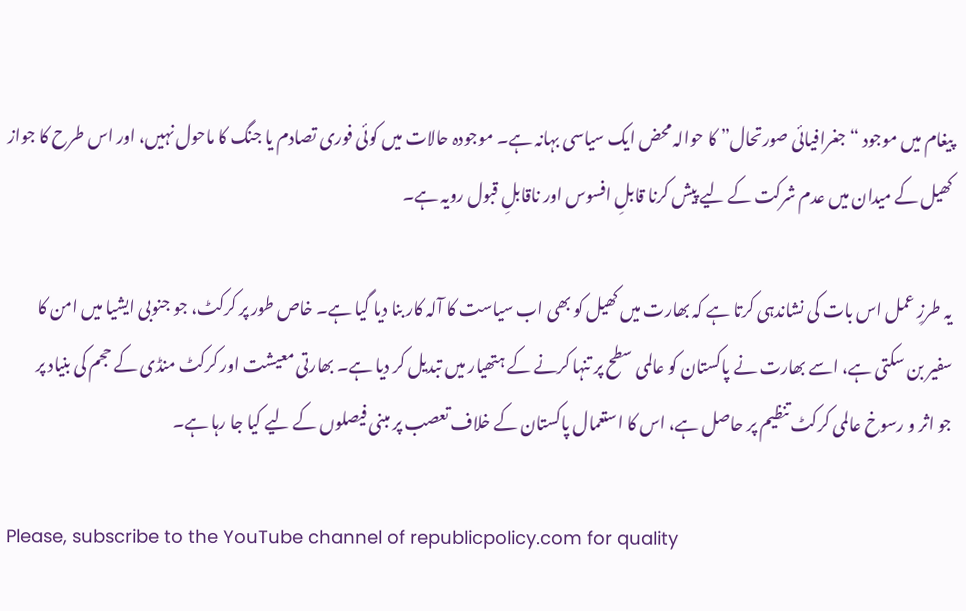پیغام میں موجود “جغرافیائی صورتحال” کا حوالہ محض ایک سیاسی بہانہ ہے۔ موجودہ حالات میں کوئی فوری تصادم یا جنگ کا ماحول نہیں، اور اس طرح کا جواز کھیل کے میدان میں عدم شرکت کے لیے پیش کرنا قابلِ افسوس اور ناقابلِ قبول رویہ ہے۔

یہ طرزِ عمل اس بات کی نشاندہی کرتا ہے کہ بھارت میں کھیل کو بھی اب سیاست کا آلہ کار بنا دیا گیا ہے۔ خاص طور پر کرکٹ، جو جنوبی ایشیا میں امن کا سفیر بن سکتی ہے، اسے بھارت نے پاکستان کو عالمی سطح پر تنہا کرنے کے ہتھیار میں تبدیل کر دیا ہے۔ بھارتی معیشت اور کرکٹ منڈی کے حجم کی بنیاد پر جو اثر و رسوخ عالمی کرکٹ تنظیم پر حاصل ہے، اس کا استعمال پاکستان کے خلاف تعصب پر مبنی فیصلوں کے لیے کیا جا رہا ہے۔

Please, subscribe to the YouTube channel of republicpolicy.com for quality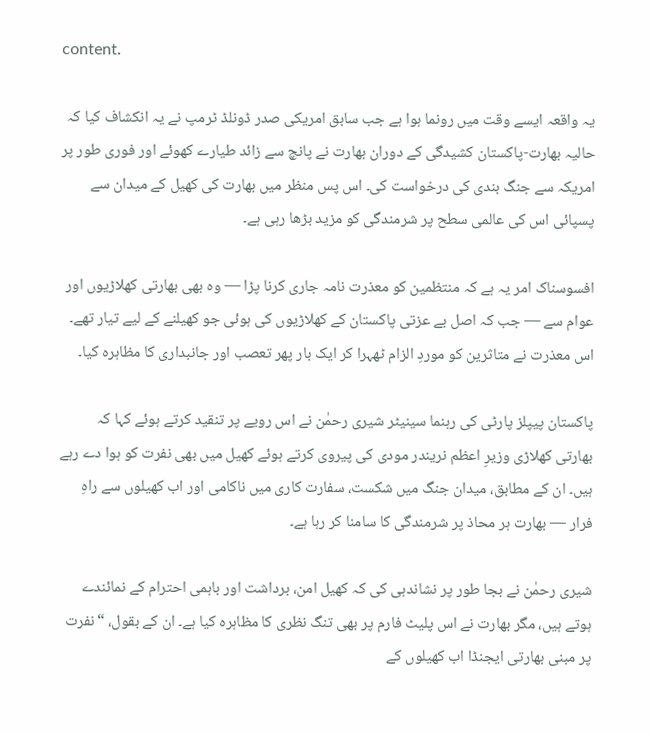content.

یہ واقعہ ایسے وقت میں رونما ہوا ہے جب سابق امریکی صدر ڈونلڈ ٹرمپ نے یہ انکشاف کیا کہ حالیہ بھارت-پاکستان کشیدگی کے دوران بھارت نے پانچ سے زائد طیارے کھوئے اور فوری طور پر امریکہ سے جنگ بندی کی درخواست کی۔ اس پس منظر میں بھارت کی کھیل کے میدان سے پسپائی اس کی عالمی سطح پر شرمندگی کو مزید بڑھا رہی ہے۔

افسوسناک امر یہ ہے کہ منتظمین کو معذرت نامہ جاری کرنا پڑا — وہ بھی بھارتی کھلاڑیوں اور عوام سے — جب کہ اصل بے عزتی پاکستان کے کھلاڑیوں کی ہوئی جو کھیلنے کے لیے تیار تھے۔ اس معذرت نے متاثرین کو موردِ الزام ٹھہرا کر ایک بار پھر تعصب اور جانبداری کا مظاہرہ کیا۔

پاکستان پیپلز پارٹی کی رہنما سینیٹر شیری رحمٰن نے اس رویے پر تنقید کرتے ہوئے کہا کہ بھارتی کھلاڑی وزیرِ اعظم نریندر مودی کی پیروی کرتے ہوئے کھیل میں بھی نفرت کو ہوا دے رہے ہیں۔ ان کے مطابق، میدان جنگ میں شکست، سفارت کاری میں ناکامی اور اب کھیلوں سے راہِ فرار — بھارت ہر محاذ پر شرمندگی کا سامنا کر رہا ہے۔

شیری رحمٰن نے بجا طور پر نشاندہی کی کہ کھیل امن، برداشت اور باہمی احترام کے نمائندے ہوتے ہیں، مگر بھارت نے اس پلیٹ فارم پر بھی تنگ نظری کا مظاہرہ کیا ہے۔ ان کے بقول، “نفرت پر مبنی بھارتی ایجنڈا اب کھیلوں کے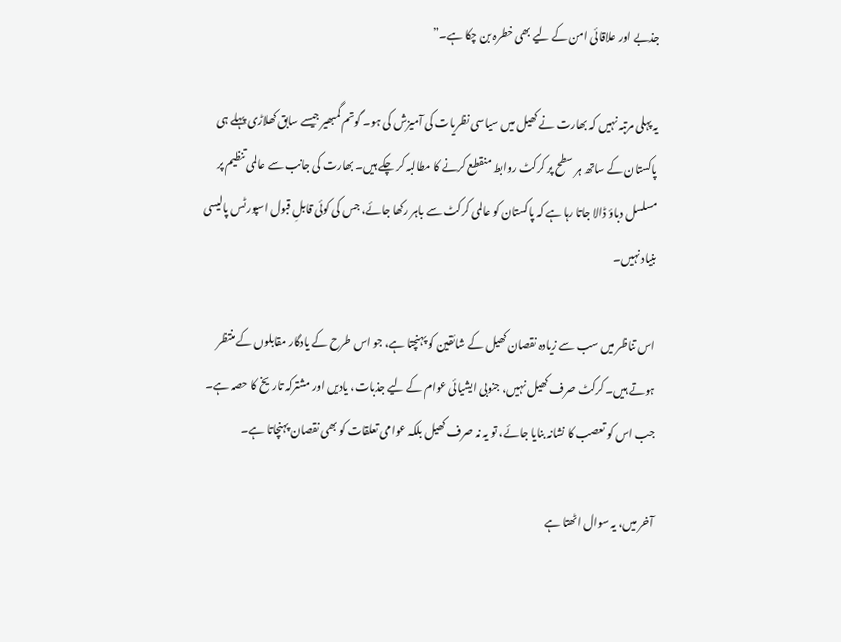جذبے اور علاقائی امن کے لیے بھی خطرہ بن چکا ہے۔”

یہ پہلی مرتبہ نہیں کہ بھارت نے کھیل میں سیاسی نظریات کی آمیزش کی ہو۔ گوتم گمبھیر جیسے سابق کھلاڑی پہلے ہی پاکستان کے ساتھ ہر سطح پر کرکٹ روابط منقطع کرنے کا مطالبہ کر چکے ہیں۔ بھارت کی جانب سے عالمی تنظیم پر مسلسل دباؤ ڈالا جاتا رہا ہے کہ پاکستان کو عالمی کرکٹ سے باہر رکھا جائے، جس کی کوئی قابلِ قبول اسپورٹس پالیسی بنیاد نہیں۔

اس تناظر میں سب سے زیادہ نقصان کھیل کے شائقین کو پہنچتا ہے، جو اس طرح کے یادگار مقابلوں کے منتظر ہوتے ہیں۔ کرکٹ صرف کھیل نہیں، جنوبی ایشیائی عوام کے لیے جذبات، یادیں اور مشترکہ تاریخ کا حصہ ہے۔ جب اس کو تعصب کا نشانہ بنایا جائے، تو یہ نہ صرف کھیل بلکہ عوامی تعلقات کو بھی نقصان پہنچاتا ہے۔

آخر میں، یہ سوال اٹھتا ہے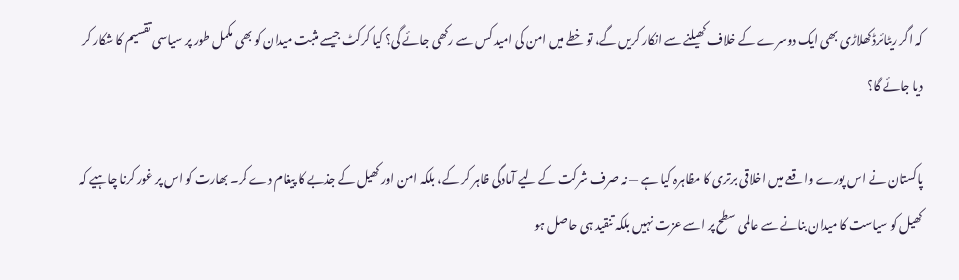کہ اگر ریٹائرڈ کھلاڑی بھی ایک دوسرے کے خلاف کھیلنے سے انکار کریں گے، تو خطے میں امن کی امید کس سے رکھی جائے گی؟ کیا کرکٹ جیسے مثبت میدان کو بھی مکمل طور پر سیاسی تقسیم کا شکار کر دیا جائے گا؟

پاکستان نے اس پورے واقعے میں اخلاقی برتری کا مظاہرہ کیا ہے — نہ صرف شرکت کے لیے آمادگی ظاہر کر کے، بلکہ امن اور کھیل کے جذبے کا پیغام دے کر۔ بھارت کو اس پر غور کرنا چاہیے کہ کھیل کو سیاست کا میدان بنانے سے عالمی سطح پر اسے عزت نہیں بلکہ تنقید ہی حاصل ہو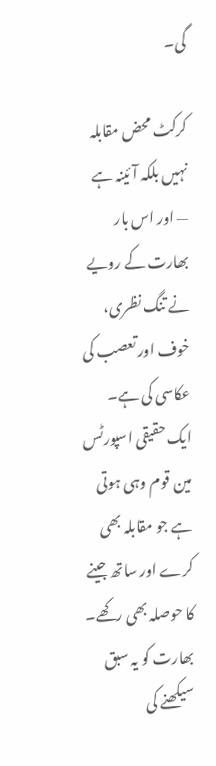گی۔

کرکٹ محض مقابلہ نہیں بلکہ آئینہ ہے — اور اس بار بھارت کے رویے نے تنگ نظری، خوف اور تعصب کی عکاسی کی ہے۔ ایک حقیقی اسپورٹس مین قوم وہی ہوتی ہے جو مقابلہ بھی کرے اور ساتھ جینے کا حوصلہ بھی رکھے۔ بھارت کو یہ سبق سیکھنے کی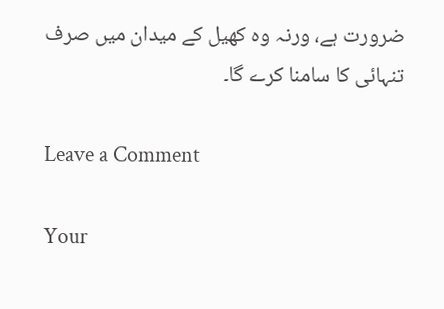ضرورت ہے، ورنہ وہ کھیل کے میدان میں صرف تنہائی کا سامنا کرے گا۔

Leave a Comment

Your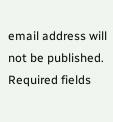email address will not be published. Required fields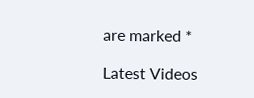are marked *

Latest Videos